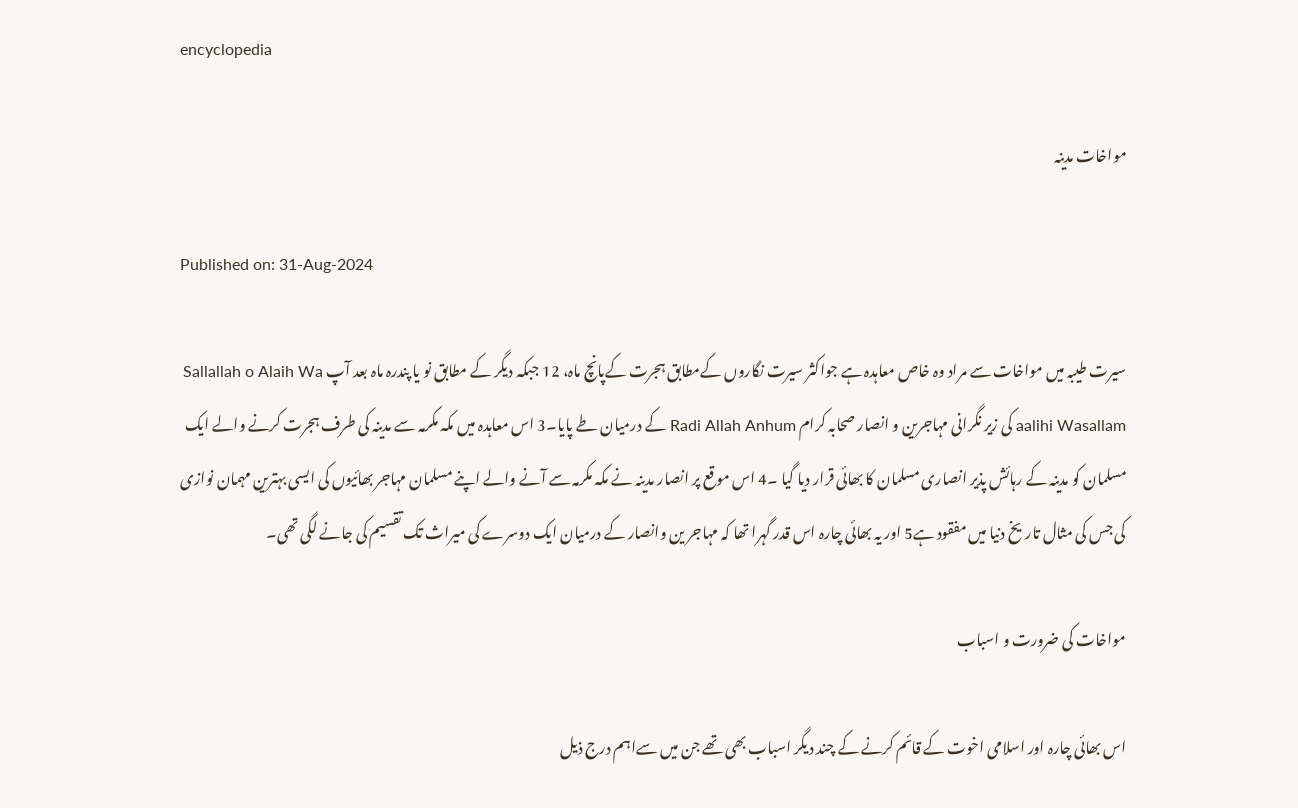encyclopedia

مواخات مدینہ

Published on: 31-Aug-2024

سیرت طیبہ میں مواخات سے مراد وہ خاص معاہدہ ہے جواکثر سیرت نگاروں کےمطابق ہجرت کےپانچ ماہ، 12 جبکہ دیگر کے مطابق نو یا پندرہ ماہ بعد آپ Sallallah o Alaih Wa aalihi Wasallam کی زیر نگرانی مہاجرین و انصار صحابہ کرام Radi Allah Anhum کے درمیان طے پایا۔3 اس معاہدہ میں مکہ مکرمہ سے مدینہ کی طرف ہجرت کرنے والے ایک مسلمان کو مدینہ کے رہائش پذیر انصاری مسلمان کا بھائی قرار دیا گیا ۔4 اس موقع پر انصار مدینہ نے مکہ مکرمہ سے آنے والے اپنے مسلمان مہاجر بھائیوں کی ایسی بہترین مہمان نوازی کی جس کی مثال تاریخ دنیا میں مفقود ہے5 اور یہ بھائی چارہ اس قدر گہرا تھا کہ مہاجر ین وانصار کے درمیان ایک دوسرے کی میراث تک تقسیم کی جانے لگی تھی۔

مواخات کی ضرورت و اسباب

اس بھائی چارہ اور اسلامی اخوت کے قائم کرنے کے چند دیگر اسباب بھی تھے جن میں سےاہم درج ذیل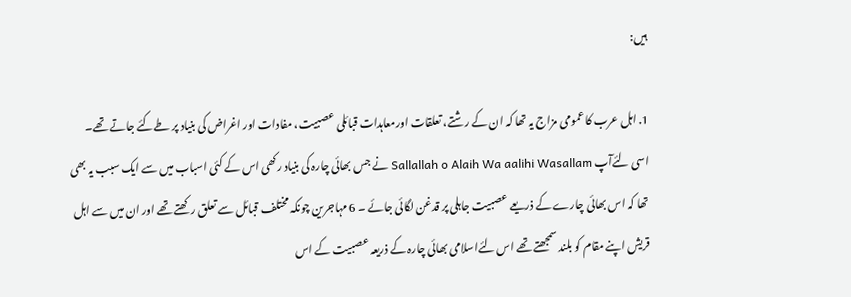ہیں:

1. اہل عرب کا عمومی مزاج یہ تھا کہ ان کے رشتے، تعلقات اورمعاہدات قبائلی عصبیت، مفادات اور اغراض کی بنیاد پر طےکئے جاتے تھے۔ اسی لئےآپ Sallallah o Alaih Wa aalihi Wasallam نے جس بھائی چارہ کی بنیاد رکھی اس کے کئی اسباب میں سے ایک سبب یہ بھی تھا کہ اس بھائی چارے کے ذریعے عصبیت جاہلی پر قدغن لگائی جائے ۔ 6 مہاجرین چونکہ مختلف قبائل سے تعلق رکھتے تھے اور ان میں سے اہل قریش اپنے مقام کو بلند سمجھتے تھے اس لئےاسلامی بھائی چارہ کے ذریعہ عصبیت کے اس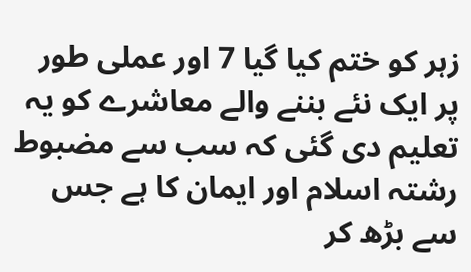زہر کو ختم کیا گیا 7 اور عملی طور پر ایک نئے بننے والے معاشرے کو یہ تعلیم دی گئی کہ سب سے مضبوط رشتہ اسلام اور ایمان کا ہے جس سے بڑھ کر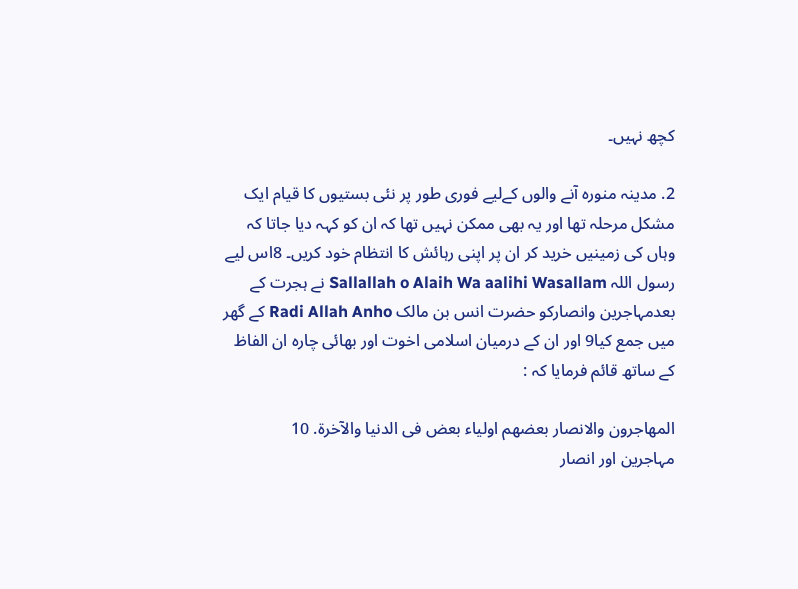کچھ نہیں۔

2. مدینہ منورہ آنے والوں کےلیے فوری طور پر نئی بستیوں کا قیام ایک مشکل مرحلہ تھا اور یہ بھی ممکن نہیں تھا کہ ان کو کہہ دیا جاتا کہ وہاں کی زمینیں خرید کر ان پر اپنی رہائش کا انتظام خود کریں۔ 8اس لیے رسول اللہ Sallallah o Alaih Wa aalihi Wasallam نے ہجرت کے بعدمہاجرین وانصارکو حضرت انس بن مالک Radi Allah Anho کے گھر میں جمع کیا9 اور ان کے درمیان اسلامی اخوت اور بھائی چارہ ان الفاظ کے ساتھ قائم فرمایا کہ :

المهاجرون والانصار بعضهم اولیاء بعض فى الدنیا والآخرة. 10
مہاجرین اور انصار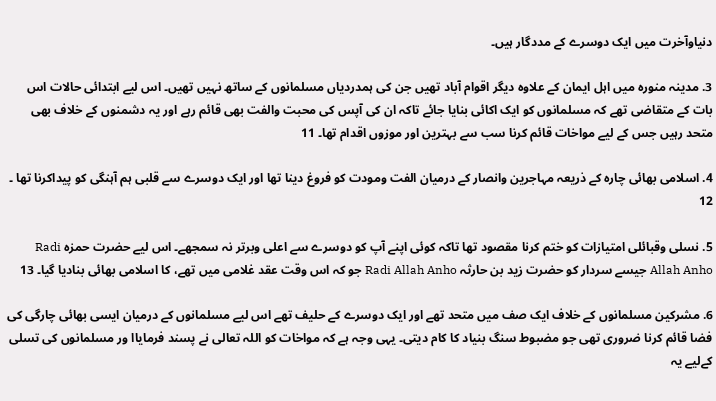دنیاوآخرت میں ایک دوسرے کے مددگار ہیں۔

3. مدینہ منورہ میں اہل ایمان کے علاوہ دیگر اقوام آباد تھیں جن کی ہمدردیاں مسلمانوں کے ساتھ نہیں تھیں۔ اس لیے ابتدائی حالات اس بات کے متقاضی تھے کہ مسلمانوں کو ایک اکائی بنایا جائے تاکہ ان کی آپس کی محبت والفت بھی قائم رہے اور یہ دشمنوں کے خلاف بھی متحد رہیں جس کے لیے مواخات قائم کرنا سب سے بہترین اور موزوں اقدام تھا۔ 11

4. اسلامی بھائی چارہ کے ذریعہ مہاجرین وانصار کے درمیان الفت ومودت کو فروغ دینا تھا اور ایک دوسرے سے قلبی ہم آہنگی کو پیداکرنا تھا ۔ 12

5. نسلی وقبائلی امتیازات کو ختم کرنا مقصود تھا تاکہ کوئی اپنے آپ کو دوسرے سے اعلی وبرتر نہ سمجھے۔ اس لیے حضرت حمزہ Radi Allah Anho جیسے سردار کو حضرت زید بن حارثہ Radi Allah Anho جو کہ اس وقت عقد غلامی میں تھے، کا اسلامی بھائی بنادیا گیا۔ 13

6. مشرکین مسلمانوں کے خلاف ایک صف میں متحد تھے اور ایک دوسرے کے حلیف تھے اس لیے مسلمانوں کے درمیان ایسی بھائی چارگی کی فضا قائم کرنا ضروری تھی جو مضبوط سنگ بنیاد کا کام دیتی۔ یہی وجہ ہے کہ مواخات کو اللہ تعالی نے پسند فرمایاا ور مسلمانوں کی تسلی کےلیے یہ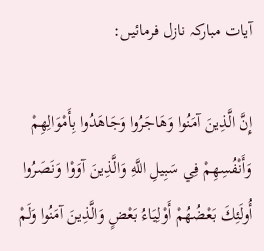آیات مبارکہ نازل فرمائیں:

إِنَّ الَّذِينَ آمَنُوا وَهَاجَرُوا وَجَاهَدُوا بِأَمْوَالِهِمْ وَأَنْفُسِهِمْ فِي سَبِيلِ اللَّهِ وَالَّذِينَ آوَوْا وَنَصَرُوا أُولَئِكَ بَعْضُهُمْ أَوْلِيَاءُ بَعْضٍ وَالَّذِينَ آمَنُوا وَلَمْ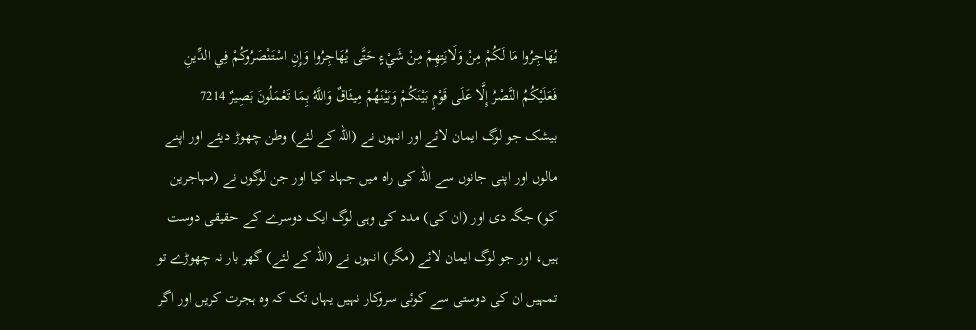يُهَاجِرُوا مَا لَكُمْ مِنْ وَلَايَتِهِمْ مِنْ شَيْءٍ حَتَّى يُهَاجِرُوا وَإِنِ اسْتَنْصَرُوكُمْ فِي الدِّينِ فَعَلَيْكُمُ النَّصْرُ إِلَّا عَلَى قَوْمٍ بَيْنَكُمْ وَبَيْنَهُمْ مِيثَاقٌ وَاللَّهُ بِمَا تَعْمَلُونَ بَصِيرٌ 7214
بیشک جو لوگ ایمان لائے اور انہوں نے (اللہ کے لئے) وطن چھوڑ دیئے اور اپنے مالوں اور اپنی جانوں سے اللہ کی راہ میں جہاد کیا اور جن لوگوں نے (مہاجرین کو) جگہ دی اور (ان کی) مدد کی وہی لوگ ایک دوسرے کے حقیقی دوست ہیں، اور جو لوگ ایمان لائے (مگر) انہوں نے (اللہ کے لئے) گھر بار نہ چھوڑے تو تمہیں ان کی دوستی سے کوئی سروکار نہیں یہاں تک کہ وہ ہجرت کریں اور اگر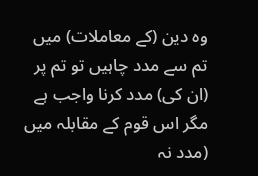وہ دین (کے معاملات) میں تم سے مدد چاہیں تو تم پر (ان کی) مدد کرنا واجب ہے مگر اس قوم کے مقابلہ میں (مدد نہ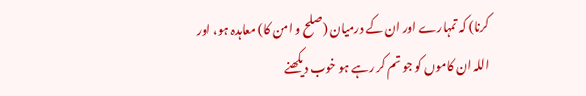کرنا) کہ تمہارے اور ان کے درمیان (صلح و امن کا) معاہدہ ہو، اور اللہ ان کاموں کو جو تم کر رہے ہو خوب دیکھنے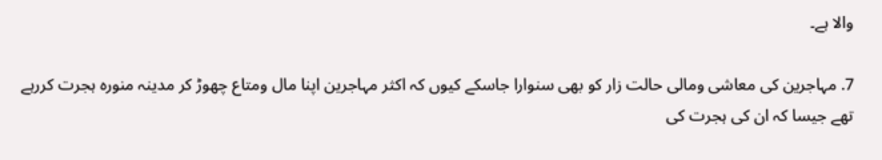والا ہے۔

7. مہاجرین کی معاشی ومالی حالت زار کو بھی سنوارا جاسکے کیوں کہ اکثر مہاجرین اپنا مال ومتاع چھوڑ کر مدینہ منورہ ہجرت کررہے تھے جیسا کہ ان کی ہجرت کی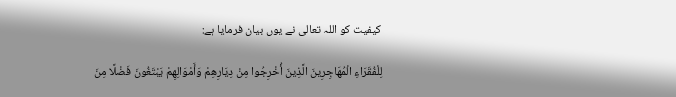کیفیت کو اللہ تعالی نے یوں بیان فرمایا ہے:

لِلْفُقَرَاءِ الْمُهَاجِرِينَ الَّذِينَ أُخْرِجُوا مِنْ دِيَارِهِمْ وَأَمْوَالِهِمْ يَبْتَغُونَ فَضْلًا مِنَ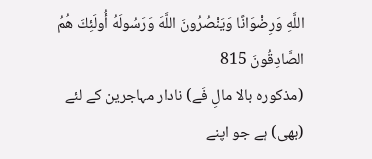اللَّهِ وَرِضْوَانًا وَيَنْصُرُونَ اللَّهَ وَرَسُولَهُ أُولَئِكَ هُمُ الصَّادِقُونَ 815
(مذکورہ بالا مالِ فَے) نادار مہاجرین کے لئے (بھی) ہے جو اپنے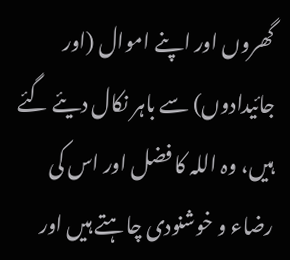گھروں اور اپنے اموال (اور جائیدادوں) سے باہر نکال دیئے گئے ہیں، وہ اللہ کا فضل اور اس کی رضاء و خوشنودی چاہتے ہیں اور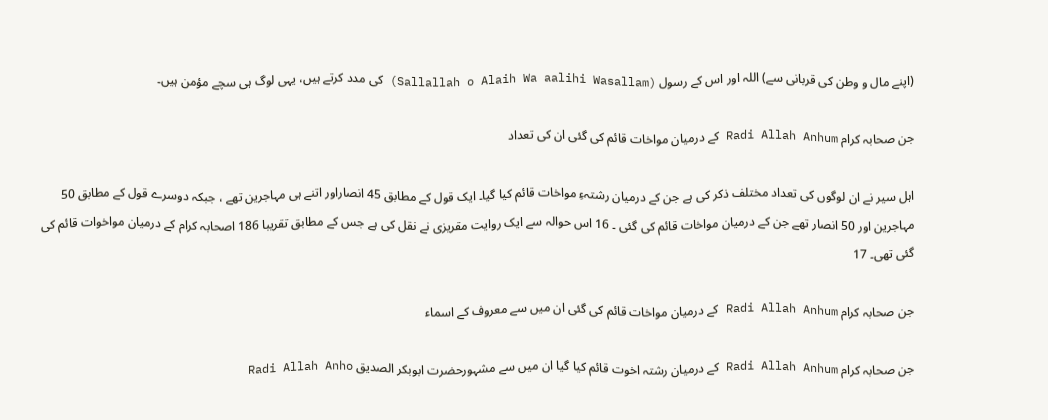(اپنے مال و وطن کی قربانی سے) اللہ اور اس کے رسول (Sallallah o Alaih Wa aalihi Wasallam) کی مدد کرتے ہیں، یہی لوگ ہی سچے مؤمن ہیں۔

جن صحابہ کرام Radi Allah Anhum کے درمیان مواخات قائم کی گئی ان کی تعداد

اہل سیر نے ان لوگوں کی تعداد مختلف ذکر کی ہے جن کے درمیان رشتہءِ مواخات قائم کیا گیا۔ ایک قول کے مطابق 45 انصاراور اتنے ہی مہاجرین تھے ، جبکہ دوسرے قول کے مطابق 50 مہاجرین اور 50 انصار تھے جن کے درمیان مواخات قائم کی گئی ۔ 16 اس حوالہ سے ایک روایت مقریزی نے نقل کی ہے جس کے مطابق تقریبا 186 اصحابہ کرام کے درمیان مواخوات قائم کی گئی تھی۔ 17

جن صحابہ کرام Radi Allah Anhum کے درمیان مواخات قائم کی گئی ان میں سے معروف کے اسماء

جن صحابہ کرام Radi Allah Anhum کے درمیان رشتہ اخوت قائم کیا گیا ان میں سے مشہورحضرت ابوبکر الصدیق Radi Allah Anho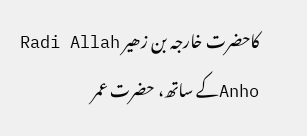کاحضرت خارجہ بن زھیر Radi Allah Anhoکے ساتھ، حضرت عمر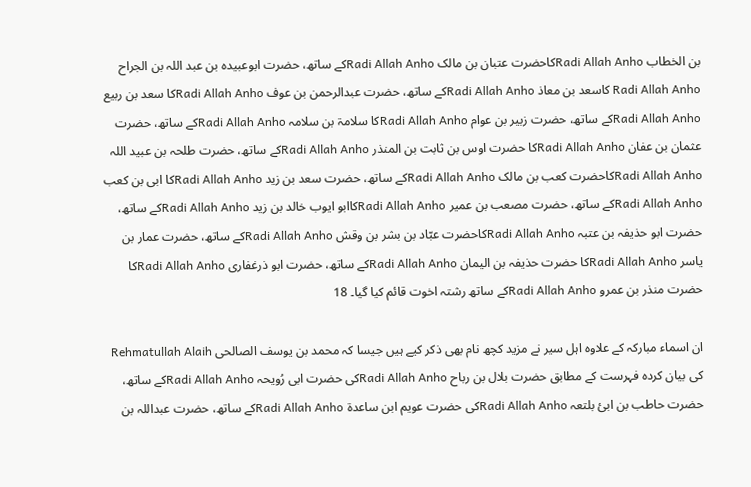بن الخطاب Radi Allah Anhoکاحضرت عتبان بن مالک Radi Allah Anhoکے ساتھ، حضرت ابوعبیدہ بن عبد اللہ بن الجراح Radi Allah Anho کاسعد بن معاذ Radi Allah Anhoکے ساتھ، حضرت عبدالرحمن بن عوف Radi Allah Anhoکا سعد بن ربیع Radi Allah Anhoکے ساتھ، حضرت زبیر بن عوام Radi Allah Anhoکا سلامۃ بن سلامہ Radi Allah Anhoکے ساتھ، حضرت عثمان بن عفان Radi Allah Anhoکا حضرت اوس بن ثابت بن المنذر Radi Allah Anhoکے ساتھ، حضرت طلحہ بن عبید اللہ Radi Allah Anhoکاحضرت کعب بن مالک Radi Allah Anhoکے ساتھ، حضرت سعد بن زید Radi Allah Anhoکا ابی بن کعب Radi Allah Anhoکے ساتھ، حضرت مصعب بن عمیر Radi Allah Anhoکاابو ایوب خالد بن زید Radi Allah Anhoکے ساتھ، حضرت ابو حذیفہ بن عتبہ Radi Allah Anhoکاحضرت عبّاد بن بشر بن وقش Radi Allah Anhoکے ساتھ، حضرت عمار بن یاسر Radi Allah Anhoکا حضرت حذیفہ بن الیمان Radi Allah Anhoکے ساتھ، حضرت ابو ذرغفاری Radi Allah Anhoکا حضرت منذر بن عمرو Radi Allah Anhoکے ساتھ رشتہ اخوت قائم کیا گیا۔ 18

ان اسماء مبارکہ کے علاوہ اہل سیر نے مزید کچھ نام بھی ذکر کیے ہیں جیسا کہ محمد بن یوسف الصالحی Rehmatullah Alaih کی بیان کردہ فہرست کے مطابق حضرت بلال بن رباح Radi Allah Anhoکی حضرت ابی رُویحہ Radi Allah Anhoکے ساتھ، حضرت حاطب بن ابئ بلتعہ Radi Allah Anhoکی حضرت عویم ابن ساعدۃ Radi Allah Anhoکے ساتھ، حضرت عبداللہ بن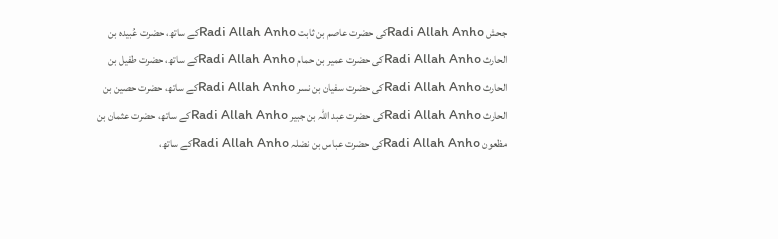جحش Radi Allah Anhoکی حضرت عاصم بن ثابت Radi Allah Anhoکے ساتھ، حضرت عُبیدہ بن الحارث Radi Allah Anhoکی حضرت عمیر بن حمام Radi Allah Anhoکے ساتھ، حضرت طفیل بن الحارث Radi Allah Anhoکی حضرت سفیان بن نسر Radi Allah Anhoکے ساتھ، حضرت حصین بن الحارث Radi Allah Anhoکی حضرت عبد اللہ بن جبیر Radi Allah Anhoکے ساتھ، حضرت عثمان بن مظعون Radi Allah Anhoکی حضرت عباس بن نضلہ Radi Allah Anhoکے ساتھ،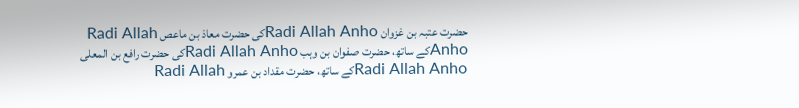حضرت عتبہ بن غزوان Radi Allah Anhoکی حضرت معاذ بن ماعص Radi Allah Anhoکے ساتھ، حضرت صفوان بن وہب Radi Allah Anhoکی حضرت رافع بن المعلی Radi Allah Anhoکے ساتھ، حضرت مقداد بن عمرو Radi Allah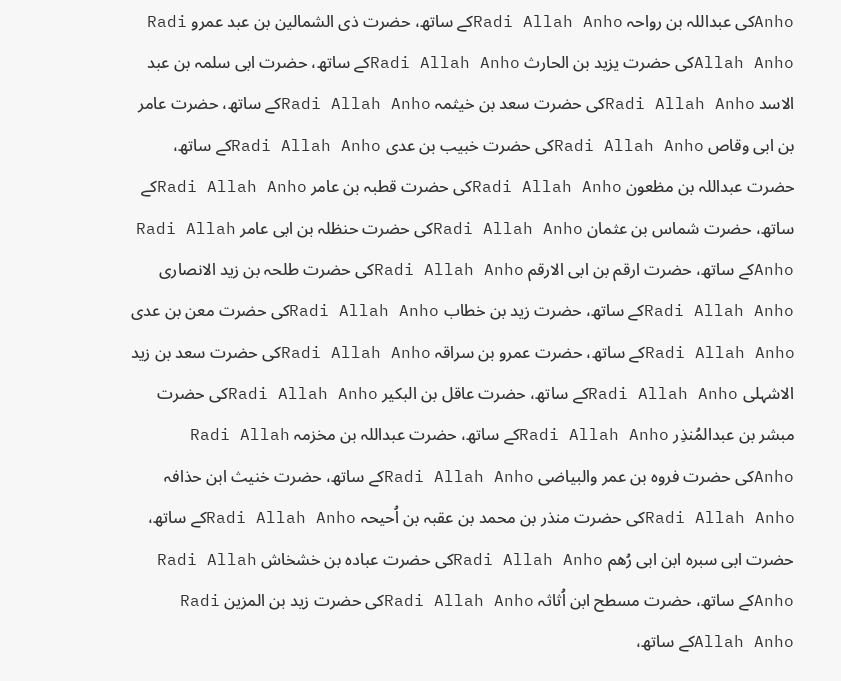Anhoکی عبداللہ بن رواحہ Radi Allah Anhoکے ساتھ، حضرت ذی الشمالین بن عبد عمرو Radi Allah Anhoکی حضرت یزید بن الحارث Radi Allah Anhoکے ساتھ، حضرت ابی سلمہ بن عبد الاسد Radi Allah Anhoکی حضرت سعد بن خیثمہ Radi Allah Anhoکے ساتھ، حضرت عامر بن ابی وقاص Radi Allah Anhoکی حضرت خبیب بن عدی Radi Allah Anhoکے ساتھ، حضرت عبداللہ بن مظعون Radi Allah Anhoکی حضرت قطبہ بن عامر Radi Allah Anhoکے ساتھ، حضرت شماس بن عثمان Radi Allah Anhoکی حضرت حنظلہ بن ابی عامر Radi Allah Anhoکے ساتھ، حضرت ارقم بن ابی الارقم Radi Allah Anhoکی حضرت طلحہ بن زید الانصاری Radi Allah Anhoکے ساتھ، حضرت زید بن خطاب Radi Allah Anhoکی حضرت معن بن عدی Radi Allah Anhoکے ساتھ، حضرت عمرو بن سراقہ Radi Allah Anhoکی حضرت سعد بن زید الاشہلی Radi Allah Anhoکے ساتھ، حضرت عاقل بن البکیر Radi Allah Anhoکی حضرت مبشر بن عبدالمُنذِر Radi Allah Anhoکے ساتھ، حضرت عبداللہ بن مخزمہ Radi Allah Anhoکی حضرت فروہ بن عمر والبیاضی Radi Allah Anhoکے ساتھ، حضرت خنیث ابن حذافہ Radi Allah Anhoکی حضرت منذر بن محمد بن عقبہ بن اُحیحہ Radi Allah Anhoکے ساتھ، حضرت ابی سبرہ ابن ابی رُھم Radi Allah Anhoکی حضرت عبادہ بن خشخاش Radi Allah Anhoکے ساتھ، حضرت مسطح ابن اُثاثہ Radi Allah Anhoکی حضرت زید بن المزین Radi Allah Anhoکے ساتھ،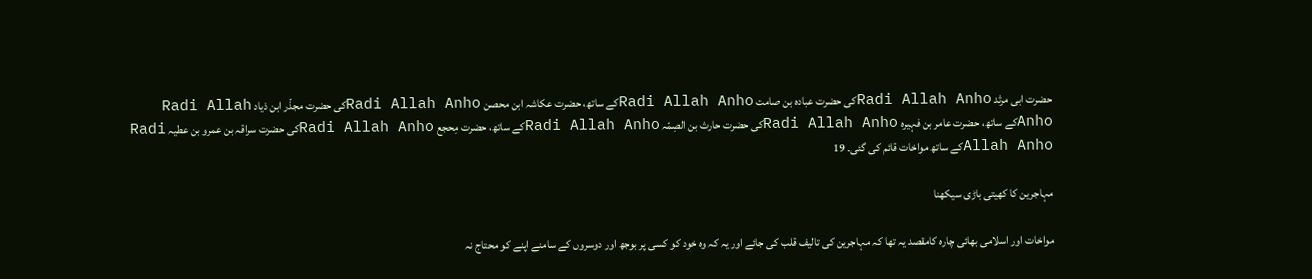حضرت ابی مرثد Radi Allah Anhoکی حضرت عبادہ بن صامت Radi Allah Anhoکے ساتھ، حضرت عکاشہ ابن محصن Radi Allah Anhoکی حضرت مجذّر ابن ذیاد Radi Allah Anhoکے ساتھ، حضرت عامر بن فہیرہ Radi Allah Anhoکی حضرت حارث بن الصِمّہ Radi Allah Anhoکے ساتھ، حضرت مِحجع Radi Allah Anhoکی حضرت سراقہ بن عمرو بن عطیہ Radi Allah Anhoکے ساتھ مواخات قائم کی گئی۔ 19

مہاجرین کا کھیتی باڑی سیکھنا

مواخات اور اسلامی بھائی چارہ کامقصد یہ تھا کہ مہاجرین کی تالیف قلب کی جائے اور یہ کہ وہ خود کو کسی پر بوجھ اور دوسروں کے سامنے اپنے کو محتاج نہ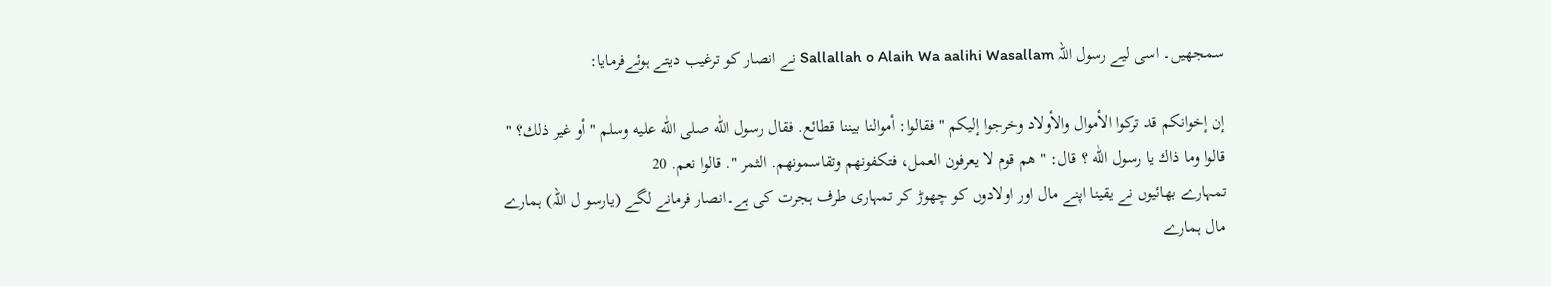سمجھیں۔ اسی لیے رسول اللہ Sallallah o Alaih Wa aalihi Wasallam نے انصار کو ترغیب دیتے ہوئےفرمایا:

إن إخوانكم قد تركوا الأموال والأولاد وخرجوا إليكم " فقالوا: أموالنا بيننا قطائع. فقال رسول اللّٰه صلى اللّٰه عليه وسلم " أو غير ذلك؟ " قالوا وما ذاك يا رسول اللّٰه ؟ قال: " هم قوم لا يعرفون العمل، فتكفونهم وتقاسمونهم. الثمر ". قالوا نعم. 20
تمہارے بھائیوں نے یقینا اپنے مال اور اولادوں کو چھوڑ کر تمہاری طرف ہجرت کی ہے۔انصار فرمانے لگے (یارسو ل اللہ) ہمارے مال ہمارے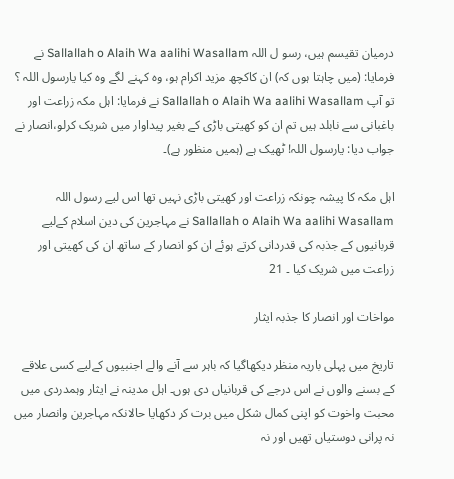درمیان تقیسم ہیں، رسو ل اللہ Sallallah o Alaih Wa aalihi Wasallam نے فرمایا: (میں چاہتا ہوں کہ) ان کاکچھ مزید اکرام ہو، وہ کہنے لگے وہ کیا یارسول اللہ ؟ تو آپ Sallallah o Alaih Wa aalihi Wasallam نے فرمایا: اہل مکہ زراعت اور باغبانی سے نابلد ہیں تم ان کو کھیتی باڑی کے بغیر پیداوار میں شریک کرلو،انصار نے جواب دیا: یارسول اللہ! ٹھیک ہے (ہمیں منظور ہے)۔

اہل مکہ کا پیشہ چونکہ زراعت اور کھیتی باڑی نہیں تھا اس لیے رسول اللہ Sallallah o Alaih Wa aalihi Wasallam نے مہاجرین کی دین اسلام کےلیے قربانیوں کے جذبہ کی قدردانی کرتے ہوئے ان کو انصار کے ساتھ ان کی کھیتی اور زراعت میں شریک کیا ۔ 21

مواخات اور انصار کا جذبہ ایثار

تاریخ میں پہلی باریہ منظر دیکھاگیا کہ باہر سے آنے والے اجنبیوں کےلیے کسی علاقے کے بسنے والوں نے اس درجے کی قربانیاں دی ہوں۔ اہل مدینہ نے ایثار وہمدردی میں محبت واخوت کو اپنی کمال شکل میں برت کر دکھایا حالانکہ مہاجرین وانصار میں نہ پرانی دوستیاں تھیں اور نہ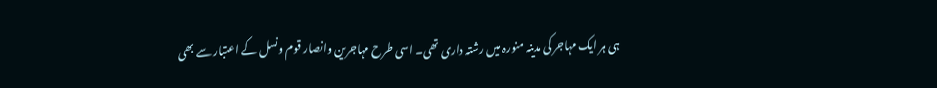ہی ہر ایک مہاجر کی مدینہ منورہ میں رشتہ داری تھی۔ اسی طرح مہاجرین وانصار قوم ونسل کے اعتبار سے بھی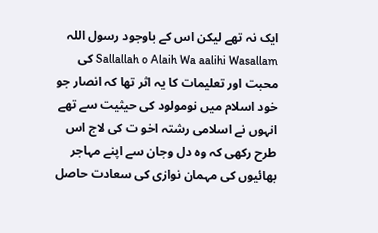ایک نہ تھے لیکن اس کے باوجود رسول اللہ Sallallah o Alaih Wa aalihi Wasallam کی محبت اور تعلیمات کا یہ اثر تھا کہ انصار جو خود اسلام میں نومولود کی حیثیت سے تھے انہوں نے اسلامی رشتہ اخو ت کی لاج اس طرح رکھی کہ وہ دل وجان سے اپنے مہاجر بھائیوں کی مہمان نوازی کی سعادت حاصل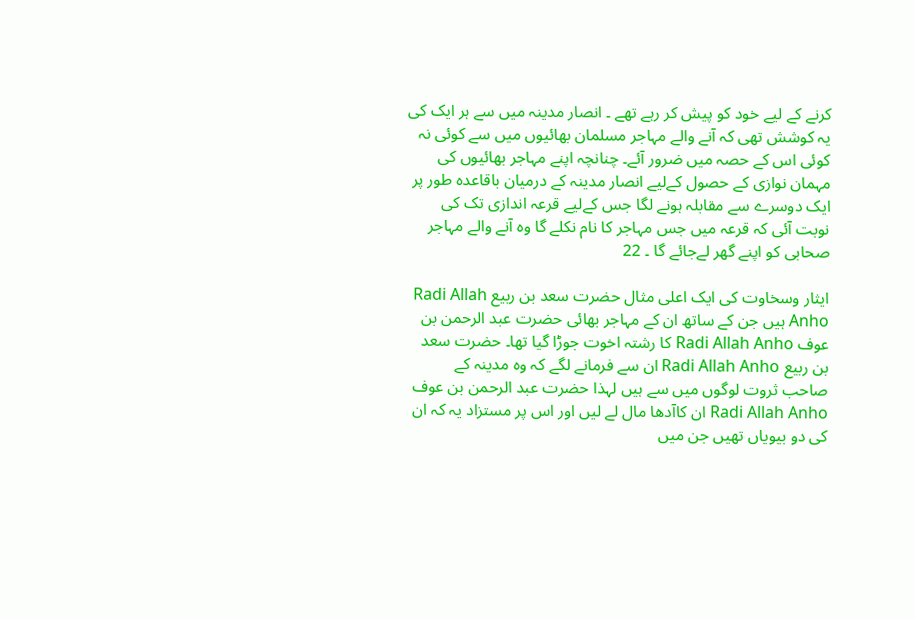کرنے کے لیے خود کو پیش کر رہے تھے ۔ انصار مدینہ میں سے ہر ایک کی یہ کوشش تھی کہ آنے والے مہاجر مسلمان بھائیوں میں سے کوئی نہ کوئی اس کے حصہ میں ضرور آئے۔ چنانچہ اپنے مہاجر بھائیوں کی مہمان نوازی کے حصول کےلیے انصار مدینہ کے درمیان باقاعدہ طور پر ایک دوسرے سے مقابلہ ہونے لگا جس کےلیے قرعہ اندازی تک کی نوبت آئی کہ قرعہ میں جس مہاجر کا نام نکلے گا وہ آنے والے مہاجر صحابی کو اپنے گھر لےجائے گا ۔ 22

ایثار وسخاوت کی ایک اعلی مثال حضرت سعد بن ربیع Radi Allah Anho ہیں جن کے ساتھ ان کے مہاجر بھائی حضرت عبد الرحمن بن عوف Radi Allah Anho کا رشتہ اخوت جوڑا گیا تھا۔ حضرت سعد بن ربیع Radi Allah Anho ان سے فرمانے لگے کہ وہ مدینہ کے صاحب ثروت لوگوں میں سے ہیں لہذا حضرت عبد الرحمن بن عوف Radi Allah Anho ان کاآدھا مال لے لیں اور اس پر مستزاد یہ کہ ان کی دو بیویاں تھیں جن میں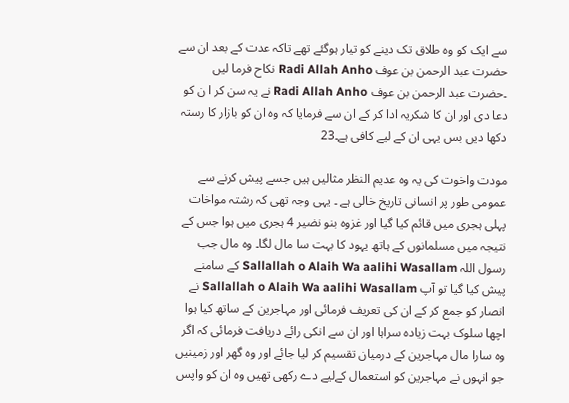سے ایک کو وہ طلاق تک دینے کو تیار ہوگئے تھے تاکہ عدت کے بعد ان سے حضرت عبد الرحمن بن عوف Radi Allah Anho نکاح فرما لیں ۔حضرت عبد الرحمن بن عوف Radi Allah Anho نے یہ سن کر ا ن کو دعا دی اور ان کا شکریہ ادا کر کے ان سے فرمایا کہ وہ ان کو بازار کا رستہ دکھا دیں بس یہی ان کے لیے کافی ہے۔23

مودت واخوت کی یہ وہ عدیم النظر مثالیں ہیں جسے پیش کرنے سے عمومی طور پر انسانی تاریخ خالی ہے ۔ یہی وجہ تھی کہ رشتہ مواخات پہلی ہجری میں قائم کیا گیا اور غزوہ بنو نضیر 4 ہجری میں ہوا جس کے نتیجہ میں مسلمانوں کے ہاتھ یہود کا بہت سا مال لگا۔ وہ مال جب رسول اللہ Sallallah o Alaih Wa aalihi Wasallam کے سامنے پیش کیا گیا تو آپ Sallallah o Alaih Wa aalihi Wasallam نے انصار کو جمع کر کے ان کی تعریف فرمائی اور مہاجرین کے ساتھ کیا ہوا اچھا سلوک بہت زیادہ سراہا اور ان سے انکی رائے دریافت فرمائی کہ اگر وہ سارا مال مہاجرین کے درمیان تقسیم کر لیا جائے اور وہ گھر اور زمینیں جو انہوں نے مہاجرین کو استعمال کےلیے دے رکھی تھیں وہ ان کو واپس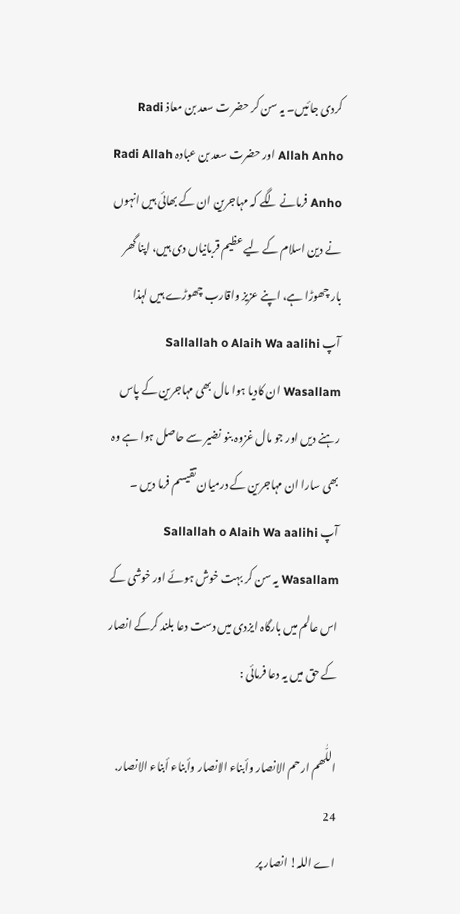کردی جائیں۔ یہ سن کر حضر ت سعد بن معاذ Radi Allah Anho اور حضرت سعد بن عبادہ Radi Allah Anho فرمانے لگے کہ مہاجرین ان کے بھائی ہیں انہوں نے دین اسلام کے لیے عظیم قربانیاں دی ہیں، اپنا گھر بار چھوڑا ہے، اپنے عزیز واقارب چھوڑے ہیں لہذا آپ Sallallah o Alaih Wa aalihi Wasallam ان کادیا ہوا مال بھی مہاجرین کے پاس رہنے دیں اور جو مال غزوہ بنو نضیر سے حاصل ہوا ہے وہ بھی سارا ان مہاجرین کے درمیان تقیسم فرما دیں ۔ آپ Sallallah o Alaih Wa aalihi Wasallam یہ سن کر بہت خوش ہوئے اور خوشی کے اس عالم میں بارگاہ ایزدی میں دست دعا بلند کرکے انصار کے حق میں یہ دعا فرمائی :

اللّٰھم ارحم الانصار وأبناء الانصار وأبناء أبناء الانصار. 24
اے اللہ! انصار پر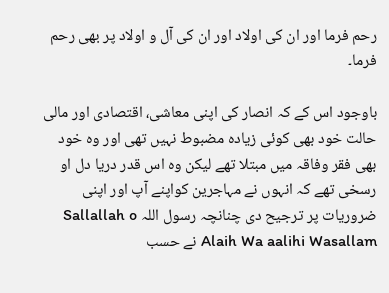رحم فرما اور ان کی اولاد اور ان کی آل و اولاد پر بھی رحم فرما۔

باوجود اس کے کہ انصار کی اپنی معاشی، اقتصادی اور مالی حالت خود بھی کوئی زیادہ مضبوط نہیں تھی اور وہ خود بھی فقر وفاقہ میں مبتلا تھے لیکن وہ اس قدر دریا دل او رسخی تھے کہ انہوں نے مہاجرین کواپنے آپ اور اپنی ضروریات پر ترجیح دی چنانچہ رسول اللہ Sallallah o Alaih Wa aalihi Wasallam نے حسب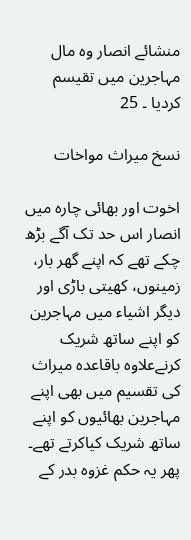منشائے انصار وہ مال مہاجرین میں تقیسم کردیا ۔ 25

نسخ میراث مواخات

اخوت اور بھائی چارہ میں انصار اس حد تک آگے بڑھ چکے تھے کہ اپنے گھر بار، زمینوں، کھیتی باڑی اور دیگر اشیاء میں مہاجرین کو اپنے ساتھ شریک کرنےعلاوہ باقاعدہ میراث کی تقسیم میں بھی اپنے مہاجرین بھائیوں کو اپنے ساتھ شریک کیاکرتے تھے۔ پھر یہ حکم غزوہ بدر کے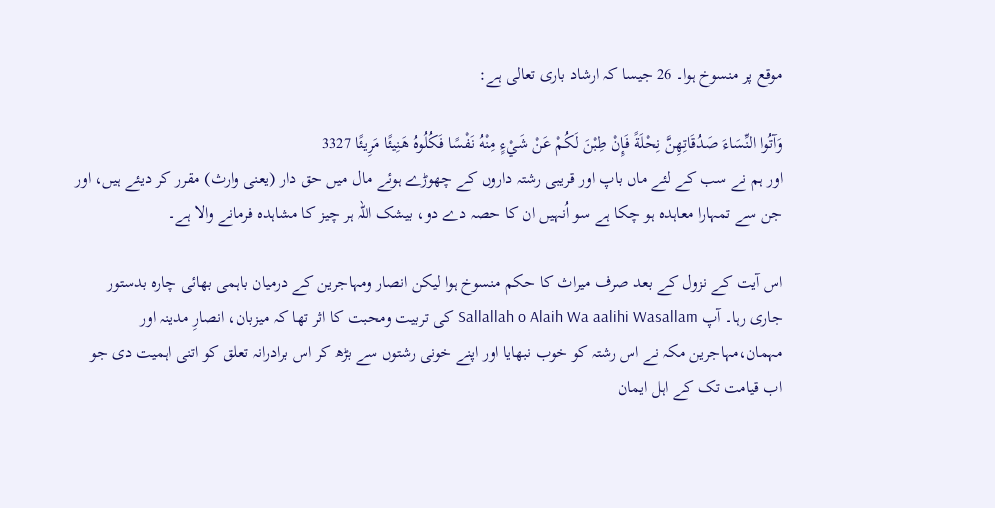موقع پر منسوخ ہوا۔ 26 جیسا کہ ارشاد باری تعالی ہے:

وَآتُوا النِّسَاءَ صَدُقَاتِهِنَّ نِحْلَةً فَإِنْ طِبْنَ لَكُمْ عَنْ شَيْءٍ مِنْهُ نَفْسًا فَكُلُوهُ هَنِيئًا مَرِيئًا 3327
اور ہم نے سب کے لئے ماں باپ اور قریبی رشتہ داروں کے چھوڑے ہوئے مال میں حق دار (یعنی وارث) مقرر کر دیئے ہیں، اور جن سے تمہارا معاہدہ ہو چکا ہے سو اُنہیں ان کا حصہ دے دو، بیشک اللہ ہر چیز کا مشاہدہ فرمانے والا ہے۔

اس آیت کے نزول کے بعد صرف میراث کا حکم منسوخ ہوا لیکن انصار ومہاجرین کے درمیان باہمی بھائی چارہ بدستور جاری رہا۔ آپ Sallallah o Alaih Wa aalihi Wasallam کی تربیت ومحبت کا اثر تھا کہ میزبان، انصارِ مدینہ اور مہمان،مہاجرین مکہ نے اس رشتہ کو خوب نبھایا اور اپنے خونی رشتوں سے بڑھ کر اس برادرانہ تعلق کو اتنی اہمیت دی جو اب قیامت تک کے اہل ایمان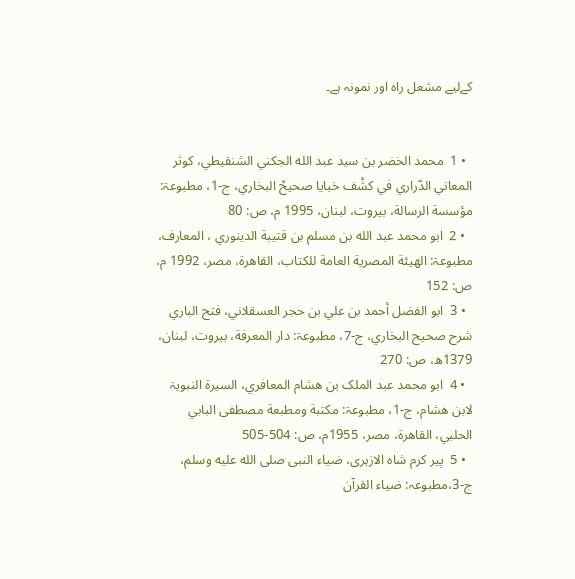کےلیے مشعل راہ اور نمونہ ہے۔


  • 1  محمد الخضر بن سيد عبد الله الجكني الشنقيطي، كوثر المعاني الدّراري في كشْف خبايا صحيحْ البخاري، ج-1، مطبوعۃ: مؤسسة الرسالة، بيروت، لبنان، 1995 م، ص: 80
  • 2  ابو محمد عبد الله بن مسلم بن قتيبة الدينوري ، المعارف، مطبوعۃ: الهيئة المصرية العامة للكتاب، القاهرة، مصر، 1992 م، ص: 152
  • 3  ابو الفضل أحمد بن علي بن حجر العسقلاني، فتح الباري شرح صحيح البخاري، ج-7، مطبوعۃ: دار المعرفة، بيروت، لبنان، 1379ھ، ص: 270
  • 4  ابو محمد عبد الملک بن ھشام المعافري، السیرۃ النبویۃ لابن ھشام، ج-1، مطبوعۃ: مكتبة ومطبعة مصطفى البابي الحلبي، القاھرۃ، مصر، 1955م، ص: 504-505
  • 5  پیر کرم شاہ الازہری، ضیاء النبی صلى الله عليه وسلم، ج-3،مطبوعہ: ضیاء القرآن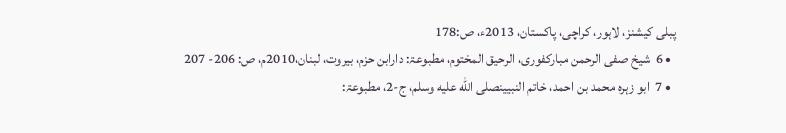پبلی کیشنز، لاہور، کراچی، پاکستان، 2013ء، ص:178
  • 6  شیخ صفی الرحمن مبارکفوری، الرحیق المختوم، مطبوعۃ: دارابن حزم، بیروت، لبنان،2010م، ص: 206- 207
  • 7  ابو زہرہ محمد بن احمد، خاتم النبیینصلى الله عليه وسلم، ج-2، مطبوعۃ: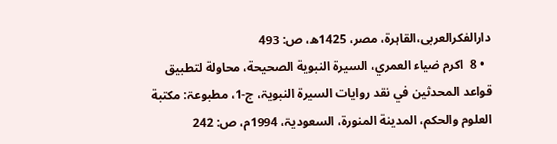دارالفکرالعربی،القاہرۃ، مصر، 1425ھ، ص: 493
  • 8  اكرم ضياء العمري، السيرة النبوية الصحيحة، محاولة لتطبيق قواعد المحدثين في نقد روايات السيرة النبویۃ، ج-1، مطبوعۃ: مكتبة العلوم والحكم، المدينة المنورة، السعودیۃ، 1994م، ص: 242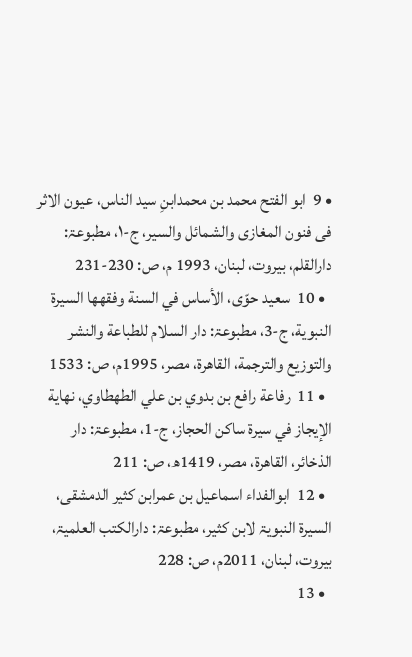• 9  ابو الفتح محمد بن محمدابنِ سید الناس، عیون الاثر فی فنون المغازی والشمائل والسیر، ج-۱، مطبوعۃ: دارالقلم، بیروت، لبنان، 1993 م، ص: 230-231
  • 10  سعيد حوّى، الأساس في السنة وفقهها السيرة النبوية، ج-3، مطبوعۃ: دار السلام للطباعة والنشر والتوزيع والترجمة، القاھرۃ، مصر، 1995م، ص: 1533
  • 11  رفاعة رافع بن بدوي بن علي الطهطاوي، نهاية الإيجاز في سيرة ساكن الحجاز، ج-1، مطبوعۃ: دار الذخائر، القاهرة، مصر، 1419ھ، ص: 211
  • 12  ابوالفداء اسماعیل بن عمرابن کثیر الدمشقی، السیرۃ النبویۃ لابن کثیر، مطبوعۃ: دارالکتب العلمیۃ، بیروت، لبنان، 2011م، ص: 228
  • 13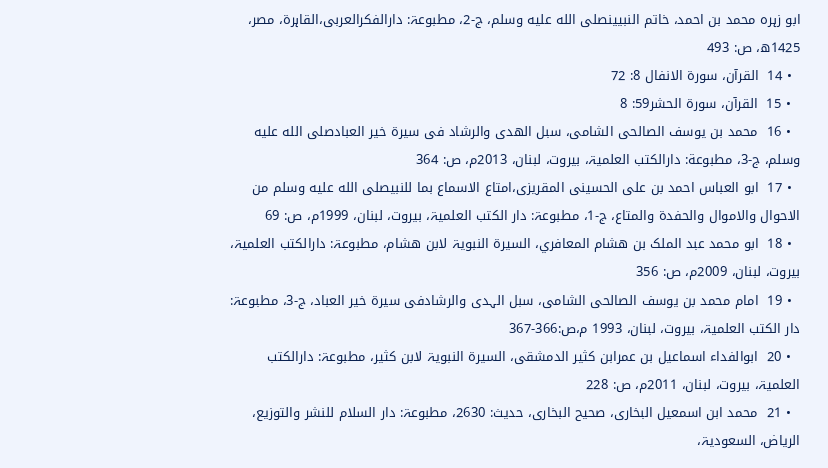ابو زہرہ محمد بن احمد، خاتم النبیینصلى الله عليه وسلم، ج-2، مطبوعۃ: دارالفکرالعربی،القاہرۃ، مصر، 1425ھ، ص: 493
  • 14  القرآن، سورۃ الانفال 8: 72
  • 15  القرآن، سورۃ الحشر59: 8
  • 16  محمد بن یوسف الصالحی الشامی، سبل الھدی والرشاد فی سیرۃ خیر العبادصلى الله عليه وسلم، ج-3، مطبوعة: دارالکتب العلمیۃ، بیروت، لبنان، 2013م، ص: 364
  • 17  ابو العباس احمد بن علی الحسینی المقریزی،امتاع الاسماع بما للنبیصلى الله عليه وسلم من الاحوال والاموال والحفدۃ والمتاع، ج-1، مطبوعۃ: دار الکتب العلمیۃ، بیروت، لبنان، 1999م، ص: 69
  • 18  ابو محمد عبد الملک بن ھشام المعافري، السیرۃ النبویۃ لابن ھشام، مطبوعۃ: دارالکتب العلمیۃ، بیروت، لبنان، 2009م، ص: 356
  • 19  امام محمد بن یوسف الصالحی الشامی، سبل الہدی والرشادفی سیرۃ خیر العباد، ج-3، مطبوعۃ: دار الکتب العلمیۃ، بیروت، لبنان، 1993 م،ص:366-367
  • 20  ابوالفداء اسماعیل بن عمرابن کثیر الدمشقی، السیرۃ النبویۃ لابن کثیر، مطبوعۃ: دارالکتب العلمیۃ، بیروت، لبنان، 2011م، ص: 228
  • 21  محمد ابن اسمعیل البخاری، صحیح البخاری، حدیث: 2630، مطبوعۃ: دار السلام للنشر والتوزیع، الریاض، السعودیۃ،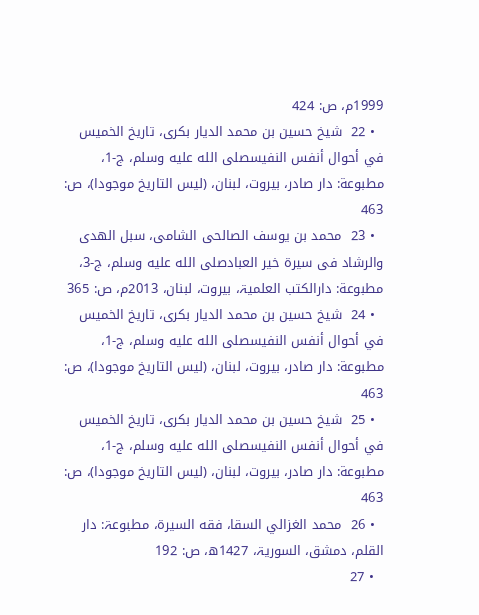1999م، ص: 424
  • 22  شیخ حسین بن محمد الدیار بکری، تاريخ الخميس في أحوال أنفس النفيسصلى الله عليه وسلم، ج-1، مطبوعة: دار صادر، بيروت، لبنان، (لیس التاریخ موجودا)، ص: 463
  • 23  محمد بن یوسف الصالحی الشامی، سبل الھدی والرشاد فی سیرۃ خیر العبادصلى الله عليه وسلم، ج-3، مطبوعة: دارالکتب العلمیۃ، بیروت، لبنان، 2013م، ص: 365
  • 24  شیخ حسین بن محمد الدیار بکری، تاريخ الخميس في أحوال أنفس النفيسصلى الله عليه وسلم، ج-1، مطبوعة: دار صادر، بيروت، لبنان، (لیس التاریخ موجودا)، ص: 463
  • 25  شیخ حسین بن محمد الدیار بکری، تاريخ الخميس في أحوال أنفس النفيسصلى الله عليه وسلم، ج-1، مطبوعة: دار صادر، بيروت، لبنان، (لیس التاریخ موجودا)، ص: 463
  • 26  محمد الغزالي السقا، فقه السيرة، مطبوعۃ: دار القلم، دمشق، السوریۃ، 1427ھ، ص: 192
  • 27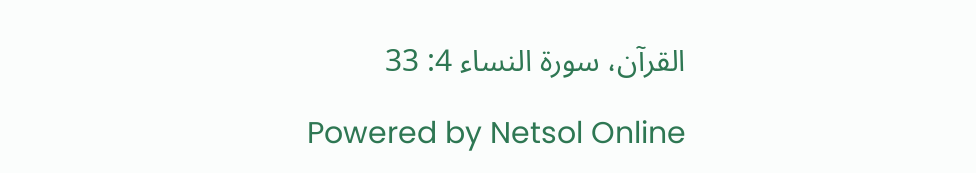القرآن، سورۃ النساء 4: 33

Powered by Netsol Online